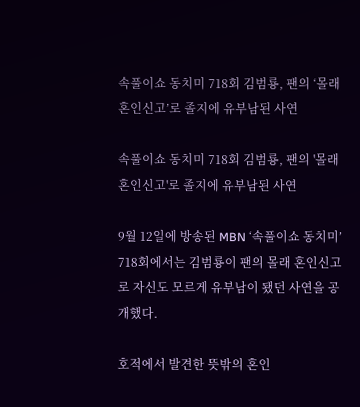속풀이쇼 동치미 718회 김범룡, 팬의 ‘몰래 혼인신고’로 졸지에 유부남된 사연

속풀이쇼 동치미 718회 김범룡, 팬의 '몰래 혼인신고'로 졸지에 유부남된 사연

9월 12일에 방송된 MBN ‘속풀이쇼 동치미’ 718회에서는 김범룡이 팬의 몰래 혼인신고로 자신도 모르게 유부남이 됐던 사연을 공개했다.

호적에서 발견한 뜻밖의 혼인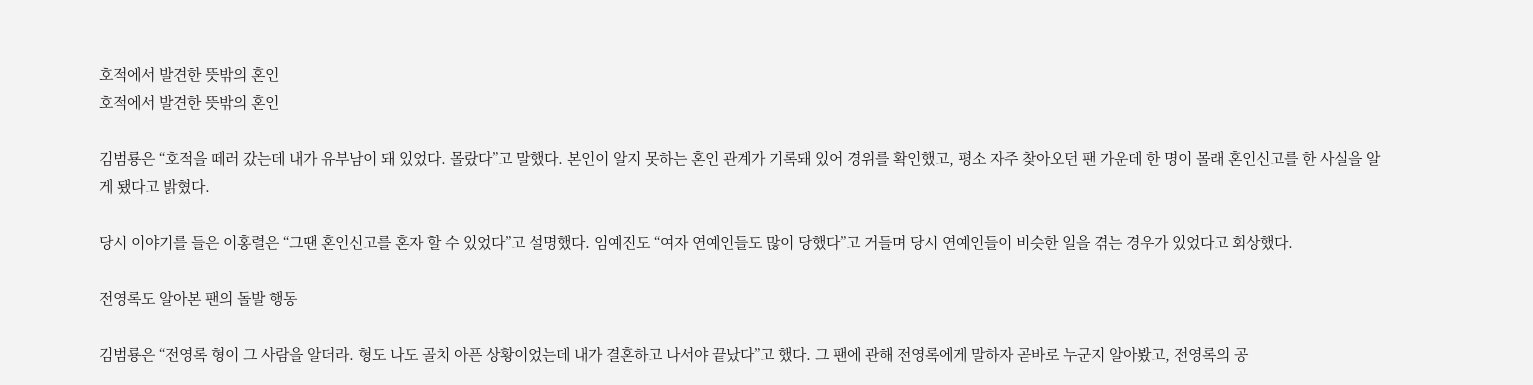호적에서 발견한 뜻밖의 혼인
호적에서 발견한 뜻밖의 혼인

김범룡은 “호적을 떼러 갔는데 내가 유부남이 돼 있었다. 몰랐다”고 말했다. 본인이 알지 못하는 혼인 관계가 기록돼 있어 경위를 확인했고, 평소 자주 찾아오던 팬 가운데 한 명이 몰래 혼인신고를 한 사실을 알게 됐다고 밝혔다.

당시 이야기를 들은 이홍렬은 “그땐 혼인신고를 혼자 할 수 있었다”고 설명했다. 임예진도 “여자 연예인들도 많이 당했다”고 거들며 당시 연예인들이 비슷한 일을 겪는 경우가 있었다고 회상했다.

전영록도 알아본 팬의 돌발 행동

김범룡은 “전영록 형이 그 사람을 알더라. 형도 나도 골치 아픈 상황이었는데 내가 결혼하고 나서야 끝났다”고 했다. 그 팬에 관해 전영록에게 말하자 곧바로 누군지 알아봤고, 전영록의 공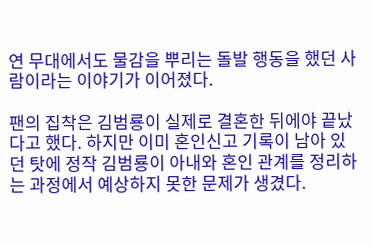연 무대에서도 물감을 뿌리는 돌발 행동을 했던 사람이라는 이야기가 이어졌다.

팬의 집착은 김범룡이 실제로 결혼한 뒤에야 끝났다고 했다. 하지만 이미 혼인신고 기록이 남아 있던 탓에 정작 김범룡이 아내와 혼인 관계를 정리하는 과정에서 예상하지 못한 문제가 생겼다.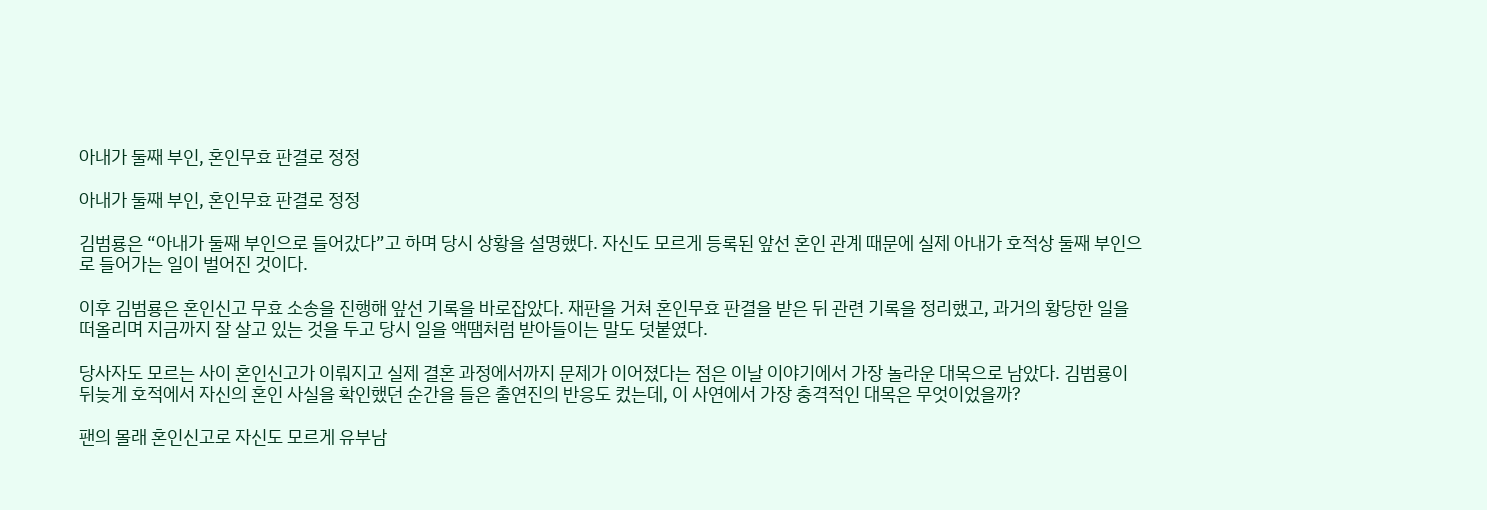아내가 둘째 부인, 혼인무효 판결로 정정

아내가 둘째 부인, 혼인무효 판결로 정정

김범룡은 “아내가 둘째 부인으로 들어갔다”고 하며 당시 상황을 설명했다. 자신도 모르게 등록된 앞선 혼인 관계 때문에 실제 아내가 호적상 둘째 부인으로 들어가는 일이 벌어진 것이다.

이후 김범룡은 혼인신고 무효 소송을 진행해 앞선 기록을 바로잡았다. 재판을 거쳐 혼인무효 판결을 받은 뒤 관련 기록을 정리했고, 과거의 황당한 일을 떠올리며 지금까지 잘 살고 있는 것을 두고 당시 일을 액땜처럼 받아들이는 말도 덧붙였다.

당사자도 모르는 사이 혼인신고가 이뤄지고 실제 결혼 과정에서까지 문제가 이어졌다는 점은 이날 이야기에서 가장 놀라운 대목으로 남았다. 김범룡이 뒤늦게 호적에서 자신의 혼인 사실을 확인했던 순간을 들은 출연진의 반응도 컸는데, 이 사연에서 가장 충격적인 대목은 무엇이었을까?

팬의 몰래 혼인신고로 자신도 모르게 유부남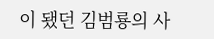이 됐던 김범룡의 사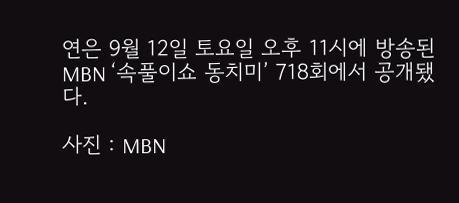연은 9월 12일 토요일 오후 11시에 방송된 MBN ‘속풀이쇼 동치미’ 718회에서 공개됐다.

사진 : MBN